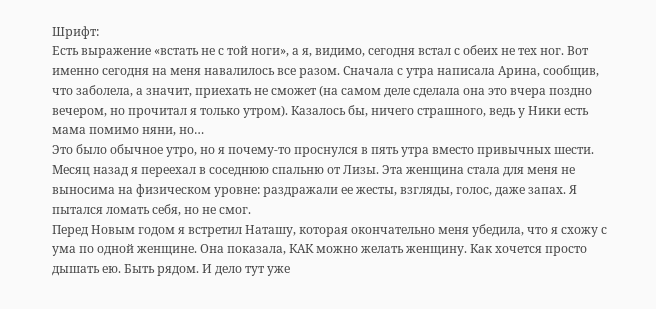Шрифт:
Есть выражение «встать не с той ноги», а я, видимо, сегодня встал с обеих не тех ног. Вот именно сегодня на меня навалилось все разом. Сначала с утра написала Арина, сообщив, что заболела, а значит, приехать не сможет (на самом деле сделала она это вчера поздно вечером, но прочитал я только утром). Казалось бы, ничего страшного, ведь у Ники есть мама помимо няни, но…
Это было обычное утро, но я почему-то проснулся в пять утра вместо привычных шести.
Месяц назад я переехал в соседнюю спальню от Лизы. Эта женщина стала для меня не выносима на физическом уровне: раздражали ее жесты, взгляды, голос, даже запах. Я пытался ломать себя, но не смог.
Перед Новым годом я встретил Наташу, которая окончательно меня убедила, что я схожу с ума по одной женщине. Она показала, КАК можно желать женщину. Как хочется просто дышать ею. Быть рядом. И дело тут уже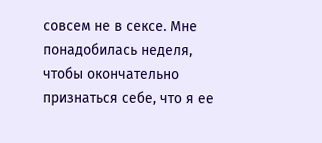совсем не в сексе. Мне понадобилась неделя, чтобы окончательно признаться себе, что я ее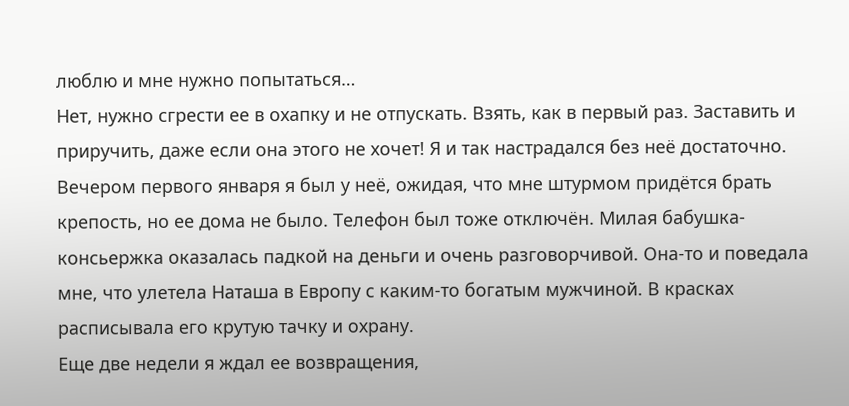люблю и мне нужно попытаться…
Нет, нужно сгрести ее в охапку и не отпускать. Взять, как в первый раз. Заставить и приручить, даже если она этого не хочет! Я и так настрадался без неё достаточно.
Вечером первого января я был у неё, ожидая, что мне штурмом придётся брать крепость, но ее дома не было. Телефон был тоже отключён. Милая бабушка-консьержка оказалась падкой на деньги и очень разговорчивой. Она-то и поведала мне, что улетела Наташа в Европу с каким-то богатым мужчиной. В красках расписывала его крутую тачку и охрану.
Еще две недели я ждал ее возвращения,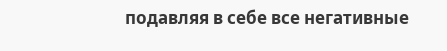подавляя в себе все негативные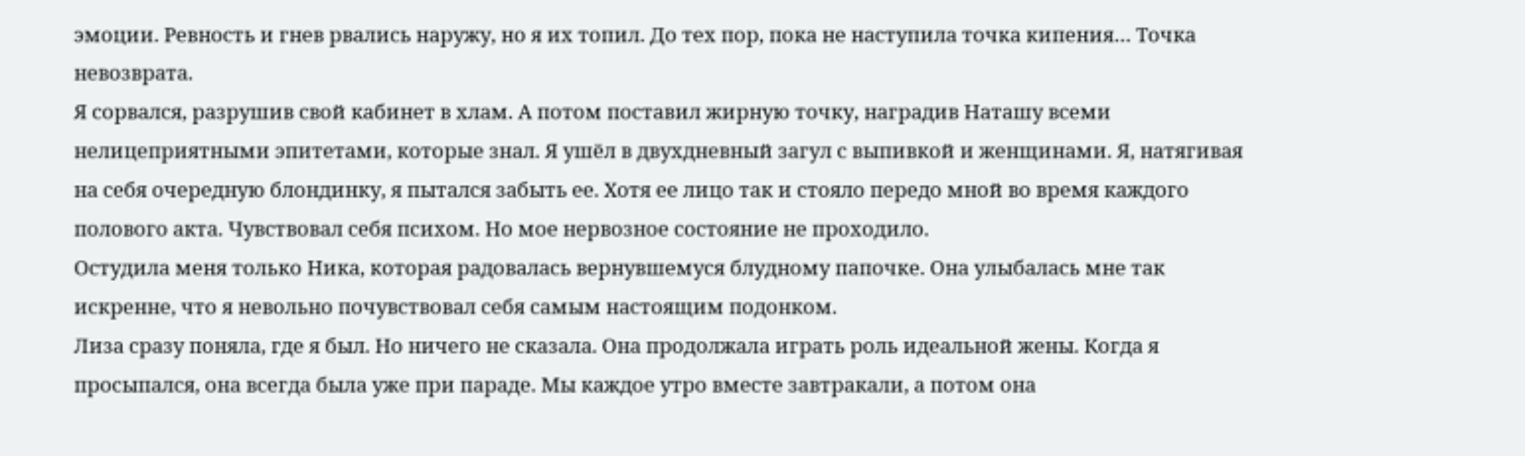эмоции. Ревность и гнев рвались наружу, но я их топил. До тех пор, пока не наступила точка кипения… Точка невозврата.
Я сорвался, разрушив свой кабинет в хлам. А потом поставил жирную точку, наградив Наташу всеми нелицеприятными эпитетами, которые знал. Я ушёл в двухдневный загул с выпивкой и женщинами. Я, натягивая на себя очередную блондинку, я пытался забыть ее. Хотя ее лицо так и стояло передо мной во время каждого полового акта. Чувствовал себя психом. Но мое нервозное состояние не проходило.
Остудила меня только Ника, которая радовалась вернувшемуся блудному папочке. Она улыбалась мне так искренне, что я невольно почувствовал себя самым настоящим подонком.
Лиза сразу поняла, где я был. Но ничего не сказала. Она продолжала играть роль идеальной жены. Когда я просыпался, она всегда была уже при параде. Мы каждое утро вместе завтракали, а потом она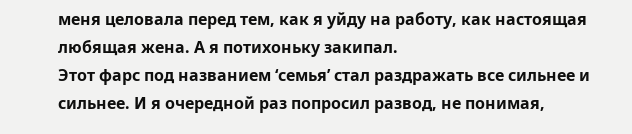меня целовала перед тем, как я уйду на работу, как настоящая любящая жена. А я потихоньку закипал.
Этот фарс под названием ‘семья’ стал раздражать все сильнее и сильнее. И я очередной раз попросил развод, не понимая,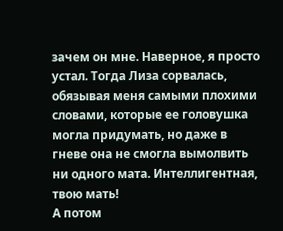зачем он мне. Наверное, я просто устал. Тогда Лиза сорвалась, обязывая меня самыми плохими словами, которые ее головушка могла придумать, но даже в гневе она не смогла вымолвить ни одного мата. Интеллигентная, твою мать!
А потом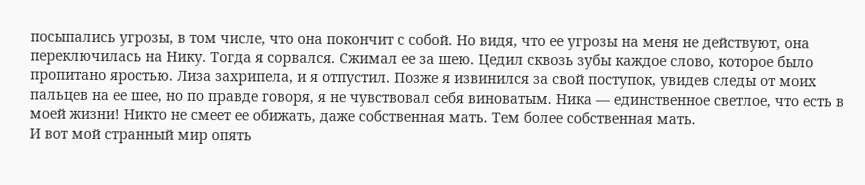посыпались угрозы, в том числе, что она покончит с собой. Но видя, что ее угрозы на меня не действуют, она переключилась на Нику. Тогда я сорвался. Сжимал ее за шею. Цедил сквозь зубы каждое слово, которое было пропитано яростью. Лиза захрипела, и я отпустил. Позже я извинился за свой поступок, увидев следы от моих пальцев на ее шее, но по правде говоря, я не чувствовал себя виноватым. Ника — единственное светлое, что есть в моей жизни! Никто не смеет ее обижать, даже собственная мать. Тем более собственная мать.
И вот мой странный мир опять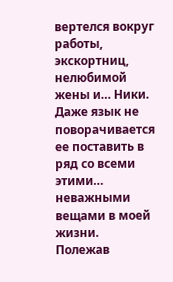вертелся вокруг работы, экскортниц, нелюбимой жены и… Ники. Даже язык не поворачивается ее поставить в ряд со всеми этими… неважными вещами в моей жизни.
Полежав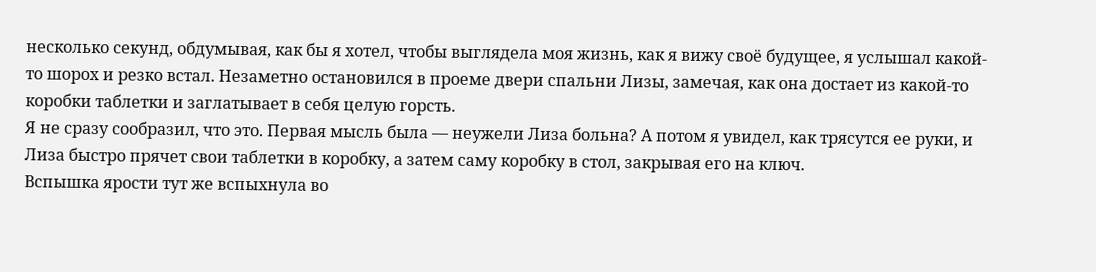несколько секунд, обдумывая, как бы я хотел, чтобы выглядела моя жизнь, как я вижу своё будущее, я услышал какой-то шорох и резко встал. Незаметно остановился в проеме двери спальни Лизы, замечая, как она достает из какой-то коробки таблетки и заглатывает в себя целую горсть.
Я не сразу сообразил, что это. Первая мысль была — неужели Лиза больна? А потом я увидел, как трясутся ее руки, и Лиза быстро прячет свои таблетки в коробку, а затем саму коробку в стол, закрывая его на ключ.
Вспышка ярости тут же вспыхнула во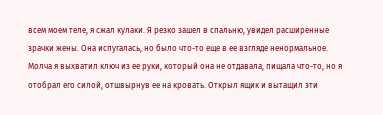всем моем теле, я сжал кулаки. Я резко зашел в спальню, увидел расширенные зрачки жены. Она испугалась, но было что-то еще в ее взгляде ненормальное. Молча я выхватил ключ из ее руки, который она не отдавала, пищала что-то, но я отобрал его силой, отшвырнув ее на кровать. Открыл ящик и вытащил эти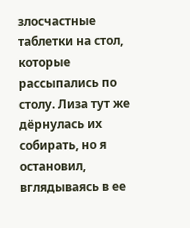злосчастные таблетки на стол, которые рассыпались по столу. Лиза тут же дёрнулась их собирать, но я остановил, вглядываясь в ее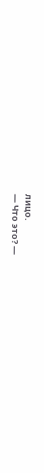лицо.
— Что это? —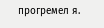прогремел я.